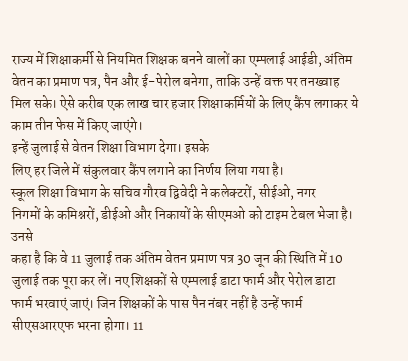राज्य में शिक्षाकर्मी से नियमित शिक्षक बनने वालों का एम्पलाई आईडी, अंतिम
वेतन का प्रमाण पत्र, पैन और ई-पेरोल बनेगा, ताकि उन्हें वक्त पर तनख्वाह
मिल सके। ऐसे करीब एक लाख चार हजार शिक्षाकर्मियों के लिए कैंप लगाकर ये
काम तीन फेस में किए जाएंगे।
इन्हें जुलाई से वेतन शिक्षा विभाग देगा। इसके
लिए हर जिले में संकुलवार कैंप लगाने का निर्णय लिया गया है।
स्कूल शिक्षा विभाग के सचिव गौरव द्विवेदी ने कलेक्टरों, सीईओ, नगर
निगमों के कमिश्नरों, डीईओ और निकायों के सीएमओ को टाइम टेबल भेजा है। उनसे
कहा है कि वे 11 जुलाई तक अंतिम वेतन प्रमाण पत्र 30 जून की स्थिति में 10
जुलाई तक पूरा कर लें। नए शिक्षकों से एम्पलाई डाटा फार्म और पेरोल डाटा
फार्म भरवाएं जाएं। जिन शिक्षकों के पास पैन नंबर नहीं है उन्हें फार्म
सीएसआरएफ भरना होगा। 11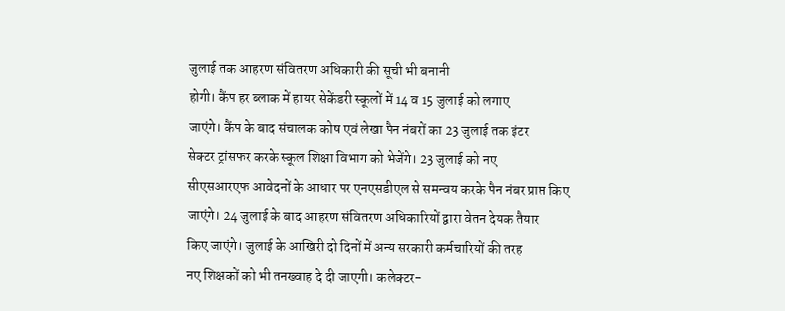जुलाई तक आहरण संवितरण अधिकारी की सूची भी बनानी
होगी। कैंप हर ब्लाक में हायर सेकेंडरी स्कूलों में 14 व 15 जुलाई को लगाए
जाएंगे। कैंप के बाद संचालक कोष एवं लेखा पैन नंबरों का 23 जुलाई तक इंटर
सेक्टर ट्रांसफर करके स्कूल शिक्षा विभाग को भेजेंगे। 23 जुलाई को नए
सीएसआरएफ आवेदनों के आधार पर एनएसडीएल से समन्वय करके पैन नंबर प्राप्त किए
जाएंगे। 24 जुलाई के बाद आहरण संवितरण अधिकारियों द्वारा वेतन देयक तैयार
किए जाएंगे। जुलाई के आखिरी दो दिनों में अन्य सरकारी कर्मचारियों की तरह
नए शिक्षकों को भी तनख्वाह दे दी जाएगी। कलेक्टर-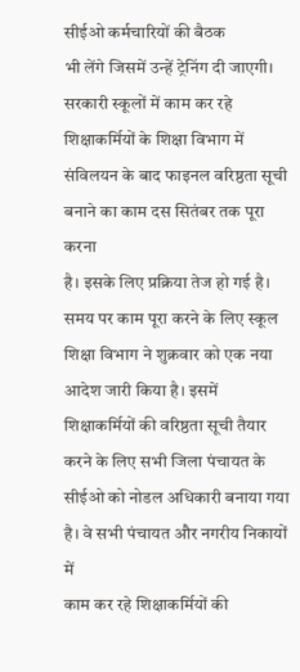सीईओ कर्मचारियों की बैठक
भी लेंगे जिसमें उन्हें ट्रेनिंग दी जाएगी।
सरकारी स्कूलों में काम कर रहे शिक्षाकर्मियों के शिक्षा विभाग में
संविलयन के बाद फाइनल वरिष्ठता सूची बनाने का काम दस सितंबर तक पूरा करना
है। इसके लिए प्रक्रिया तेज हो गई है। समय पर काम पूरा करने के लिए स्कूल
शिक्षा विभाग ने शुक्रवार को एक नया आदेश जारी किया है। इसमें
शिक्षाकर्मियों की वरिष्ठता सूची तैयार करने के लिए सभी जिला पंचायत के
सीईओ को नोडल अधिकारी बनाया गया है। वे सभी पंचायत और नगरीय निकायों में
काम कर रहे शिक्षाकर्मियों की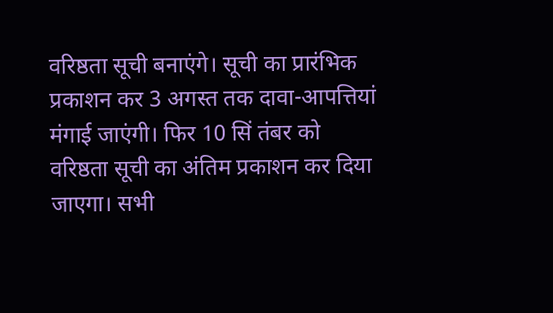वरिष्ठता सूची बनाएंगे। सूची का प्रारंभिक
प्रकाशन कर 3 अगस्त तक दावा-आपत्तियां मंगाई जाएंगी। फिर 10 सिं तंबर को
वरिष्ठता सूची का अंतिम प्रकाशन कर दिया जाएगा। सभी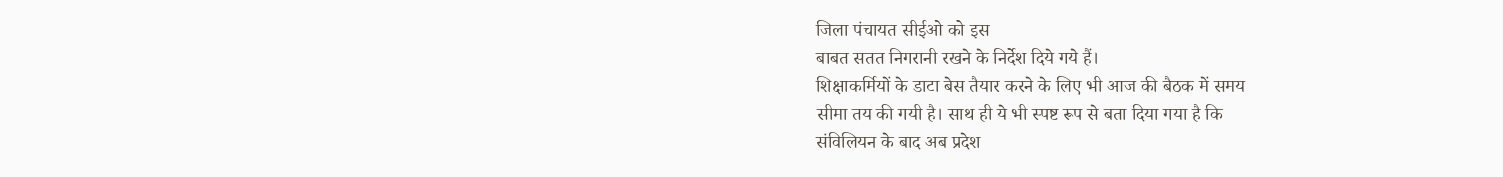जिला पंचायत सीईओ को इस
बाबत सतत निगरानी रखने के निर्देश दिये गये हैं।
शिक्षाकर्मियों के डाटा बेस तैयार करने के लिए भी आज की बैठक में समय
सीमा तय की गयी है। साथ ही ये भी स्पष्ट रूप से बता दिया गया है कि
संविलियन के बाद अब प्रदेश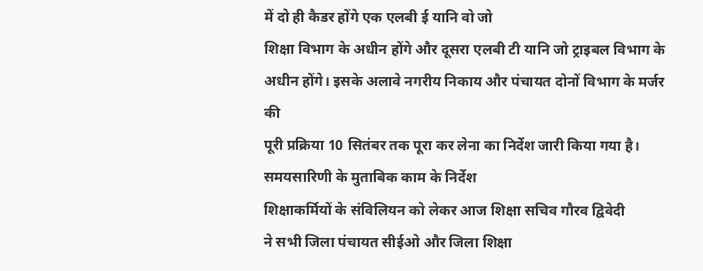में दो ही कैडर होंगे एक एलबी ई यानि वो जो
शिक्षा विभाग के अधीन होंगे और दूसरा एलबी टी यानि जो ट्राइबल विभाग के
अधीन होंगे। इसके अलावे नगरीय निकाय और पंचायत दोनों विभाग के मर्जर की
पूरी प्रक्रिया 10 सितंबर तक पूरा कर लेना का निर्देश जारी किया गया है।
समयसारिणी के मुताबिक काम के निर्देश
शिक्षाकर्मियों के संविलियन को लेकर आज शिक्षा सचिव गौरव द्विवेदी
ने सभी जिला पंचायत सीईओ और जिला शिक्षा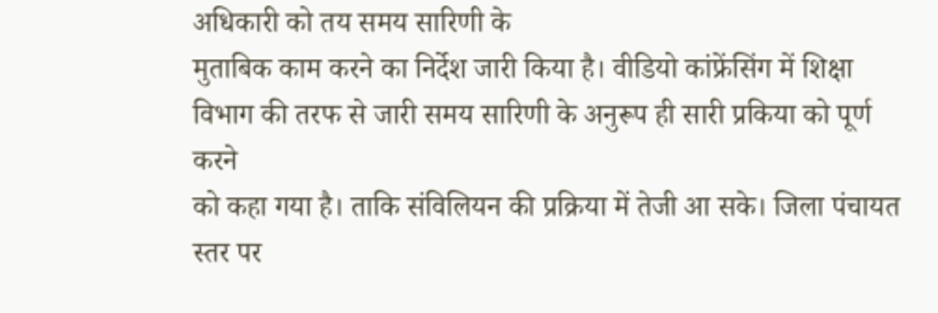अधिकारी को तय समय सारिणी के
मुताबिक काम करने का निर्देश जारी किया है। वीडियो कांफ्रेंसिंग में शिक्षा
विभाग की तरफ से जारी समय सारिणी के अनुरूप ही सारी प्रकिया को पूर्ण करने
को कहा गया है। ताकि संविलियन की प्रक्रिया में तेजी आ सके। जिला पंचायत
स्तर पर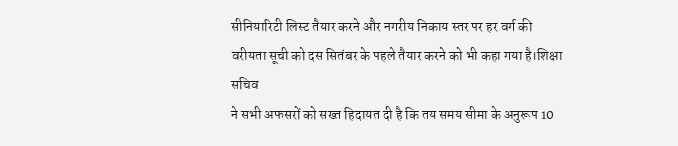सीनियारिटी लिस्ट तैयार करने और नगरीय निकाय स्तर पर हर वर्ग की
वरीयता सूची को दस सितंबर के पहले तैयार करने को भी कहा गया है।शिक्षा सचिव
ने सभी अफसरों को सख्त हिदायत दी है कि तय समय सीमा के अनुरूप 10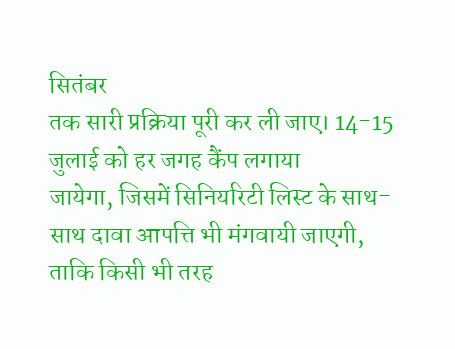सितंबर
तक सारी प्रक्रिया पूरी कर ली जाए। 14-15 जुलाई को हर जगह कैंप लगाया
जायेगा, जिसमें सिनियरिटी लिस्ट के साथ-साथ दावा आपत्ति भी मंगवायी जाएगी,
ताकि किसी भी तरह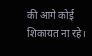की आगे कोई शिकायत ना रहे।